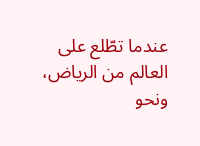عندما تطّلع على العالم من الرياض، ونحو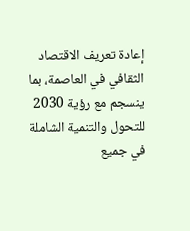إعادة تعريف الاقتصاد الثقافي في العاصمة، بما ينسجم مع رؤية 2030 للتحول والتنمية الشاملة في جميع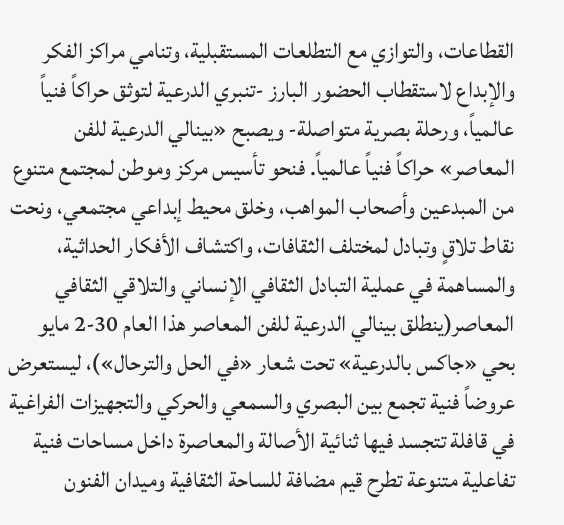القطاعات، والتوازي مع التطلعات المستقبلية، وتنامي مراكز الفكر والإبداع لاستقطاب الحضور البارز -تنبري الدرعية لتوثق حراكاً فنياً عالمياً، ورحلة بصرية متواصلة- ويصبح «بينالي الدرعية للفن المعاصر» حراكاً فنياً عالمياً. فنحو تأسيس مركز وموطن لمجتمع متنوع من المبدعين وأصحاب المواهب، وخلق محيط إبداعي مجتمعي، ونحت نقاط تلاقٍ وتبادل لمختلف الثقافات، واكتشاف الأفكار الحداثية، والمساهمة في عملية التبادل الثقافي الإنساني والتلاقي الثقافي المعاصر(ينطلق بينالي الدرعية للفن المعاصر هذا العام 30-2 مايو بحي «جاكس بالدرعية» تحت شعار «في الحل والترحال»)، ليستعرض عروضاً فنية تجمع بين البصري والسمعي والحركي والتجهيزات الفراغية في قافلة تتجسد فيها ثنائية الأصالة والمعاصرة داخل مساحات فنية تفاعلية متنوعة تطرح قيم مضافة للساحة الثقافية وميدان الفنون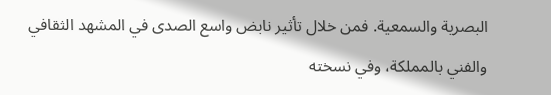البصرية والسمعية. فمن خلال تأثير نابض واسع الصدى في المشهد الثقافي والفني بالمملكة، وفي نسخته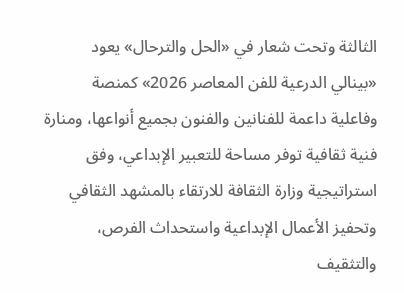الثالثة وتحت شعار في «الحل والترحال» يعود «بينالي الدرعية للفن المعاصر 2026» كمنصة وفاعلية داعمة للفنانين والفنون بجميع أنواعها، ومنارة فنية ثقافية توفر مساحة للتعبير الإبداعي، وفق استراتيجية وزارة الثقافة للارتقاء بالمشهد الثقافي وتحفيز الأعمال الإبداعية واستحداث الفرص، والتثقيف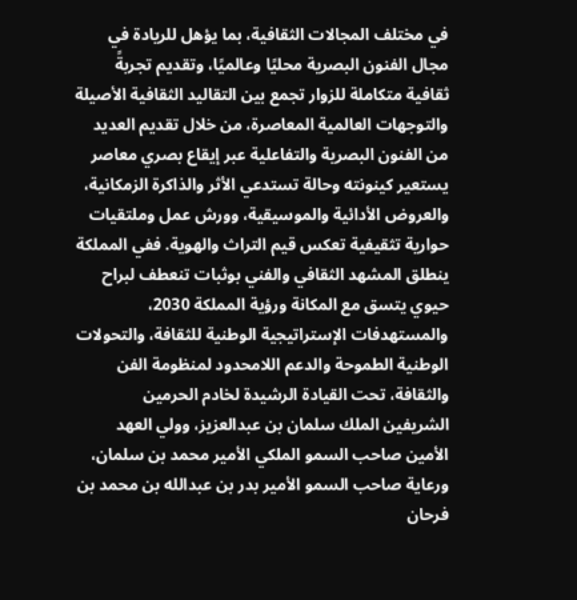في مختلف المجالات الثقافية، بما يؤهل للريادة في مجال الفنون البصرية محليًا وعالميًا، وتقديم تجربةً ثقافية متكاملة للزوار تجمع بين التقاليد الثقافية الأصيلة والتوجهات العالمية المعاصرة، من خلال تقديم العديد من الفنون البصرية والتفاعلية عبر إيقاع بصري معاصر يستعير كينونته وحالة تستدعي الأثر والذاكرة الزمكانية، والعروض الأدائية والموسيقية، وورش عمل وملتقيات حوارية تثقيفية تعكس قيم التراث والهوية. ففي المملكة ينطلق المشهد الثقافي والفني بوثبات تنعطف لبراح حيوي يتسق مع المكانة ورؤية المملكة 2030، والمستهدفات الإستراتيجية الوطنية للثقافة، والتحولات الوطنية الطموحة والدعم اللامحدود لمنظومة الفن والثقافة، تحت القيادة الرشيدة لخادم الحرمين الشريفين الملك سلمان بن عبدالعزيز، وولي العهد الأمين صاحب السمو الملكي الأمير محمد بن سلمان، ورعاية صاحب السمو الأمير بدر بن عبدالله بن محمد بن فرحان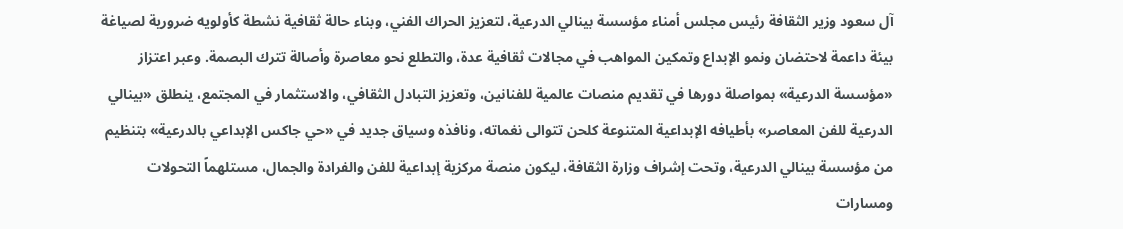آل سعود وزير الثقافة رئيس مجلس أمناء مؤسسة بينالي الدرعية، لتعزيز الحراك الفني، وبناء حالة ثقافية نشطة كأولويه ضرورية لصياغة بيئة داعمة لاحتضان ونمو الإبداع وتمكين المواهب في مجالات ثقافية عدة، والتطلع نحو معاصرة وأصالة تترك البصمة. وعبر اعتزاز «مؤسسة الدرعية» بمواصلة دورها في تقديم منصات عالمية للفنانين، وتعزيز التبادل الثقافي، والاستثمار في المجتمع، ينطلق «بينالي الدرعية للفن المعاصر» بأطيافه الإبداعية المتنوعة كلحن تتوالى نغماته، ونافذه وسياق جديد في «حي جاكس الإبداعي بالدرعية» بتنظيم من مؤسسة بينالي الدرعية، وتحت إشراف وزارة الثقافة، ليكون منصة مركزية إبداعية للفن والفرادة والجمال، مستلهماً التحولات ومسارات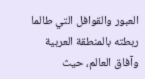العبور والقوافل التي طالما ربطته بالمنطقة العربية وآفاق العالم، حيث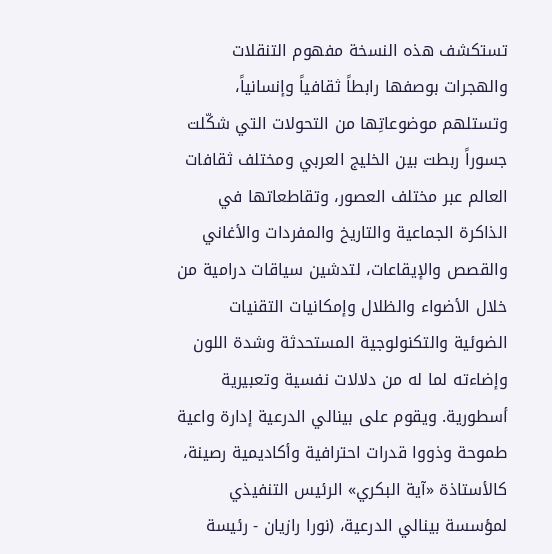تستكشف هذه النسخة مفهوم التنقلات والهجرات بوصفها رابطاً ثقافياً وإنسانياً، وتستلهم موضوعاتِها من التحولات التي شكّلت جسوراً ربطت بين الخليج العربي ومختلف ثقافات العالم عبر مختلف العصور، وتقاطعاتها في الذاكرة الجماعية والتاريخ والمفردات والأغاني والقصص والإيقاعات، لتدشين سياقات درامية من خلال الأضواء والظلال وإمكانيات التقنيات الضوئية والتكنولوجية المستحدثة وشدة اللون وإضاءته لما له من دلالات نفسية وتعبيرية أسطورية. ويقوم على بينالي الدرعية إدارة واعية طموحة وذووا قدرات احترافية وأكاديمية رصينة، كالأستاذة «آية البكري» الرئيس التنفيذي لمؤسسة بينالي الدرعية، (نورا رازيان - رئيسة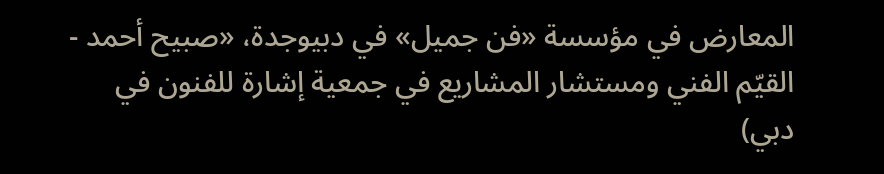المعارض في مؤسسة «فن جميل» في دبيوجدة، «صبيح أحمد - القيّم الفني ومستشار المشاريع في جمعية إشارة للفنون في دبي)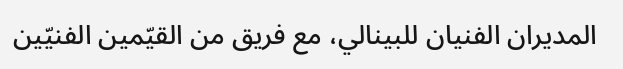المديران الفنيان للبينالي، مع فريق من القيّمين الفنيّين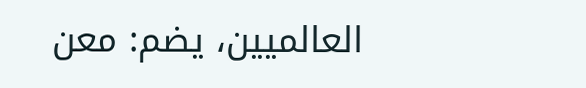العالميين، يضم: معن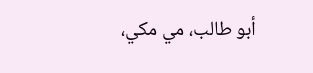أبو طالب، مي مكي،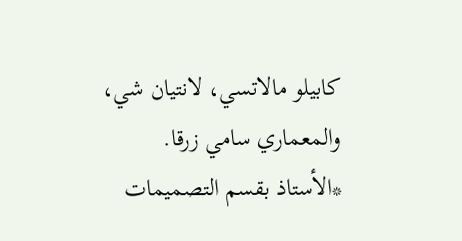كابيلو مالاتسي، لانتيان شي، والمعماري سامي زرقا. *الأستاذ بقسم التصميمات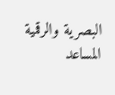البصرية والرقمية المساعد